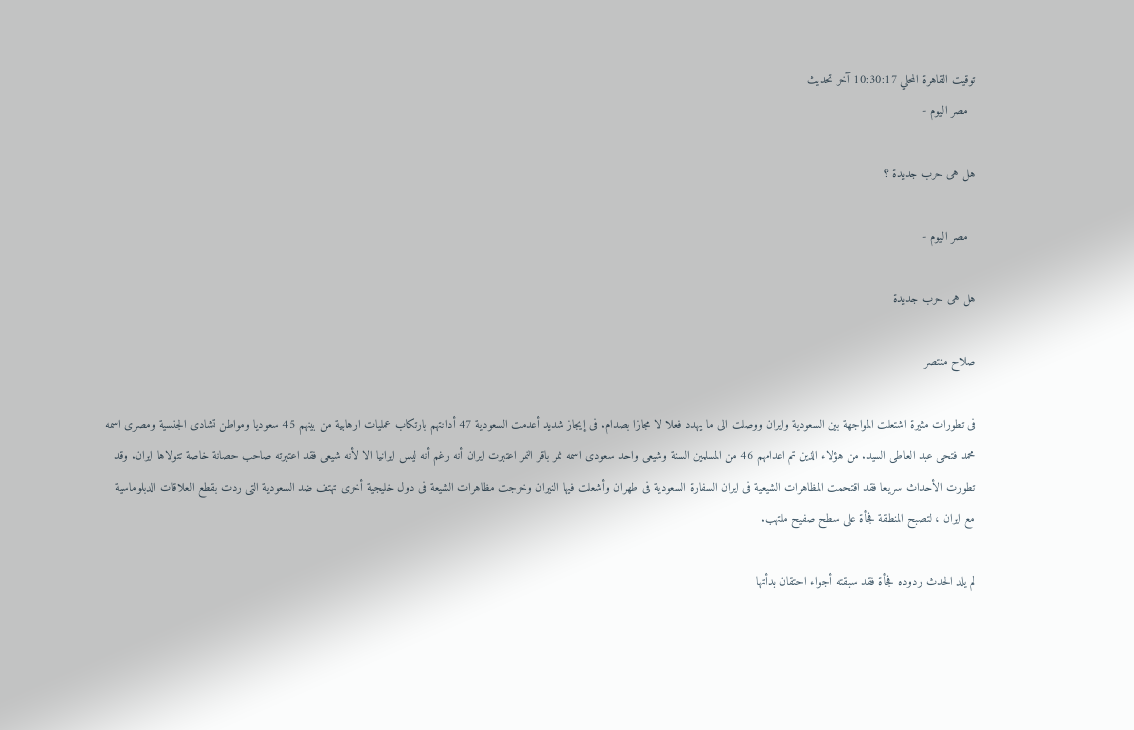توقيت القاهرة المحلي 10:30:17 آخر تحديث
  مصر اليوم -

هل هى حرب جديدة ؟

  مصر اليوم -

هل هى حرب جديدة

صلاح منتصر

فى تطورات مثيرة اشتعلت المواجهة بين السعودية وايران ووصلت الى ما يهدد فعلا لا مجازا بصدام. فى إيجاز شديد أعدمت السعودية 47 أدانتهم بارتكاب عمليات ارهابية من بينهم 45 سعوديا ومواطن تشادى الجنسية ومصرى اسمه محمد فتحى عبد العاطى السيد. من هؤلاء الذين تم اعدامهم 46 من المسلمين السنة وشيعى واحد سعودى اسمه نمر باقر النمر اعتبرت ايران أنه رغم أنه ليس ايرانيا الا لأنه شيعى فقد اعتبرته صاحب حصانة خاصة تتولاها ايران. وقد تطورت الأحداث سريعا فقد اقتحمت المظاهرات الشيعية فى ايران السفارة السعودية فى طهران وأشعلت فيها النيران وخرجت مظاهرات الشيعة فى دول خليجية أخرى تهتف ضد السعودية التى ردت بقطع العلاقات الدبلوماسية مع ايران ، لتصبح المنطقة فجأة على سطح صفيح ملتهب.

لم يلد الحدث ردوده فجأة فقد سبقته أجواء احتقان بدأتها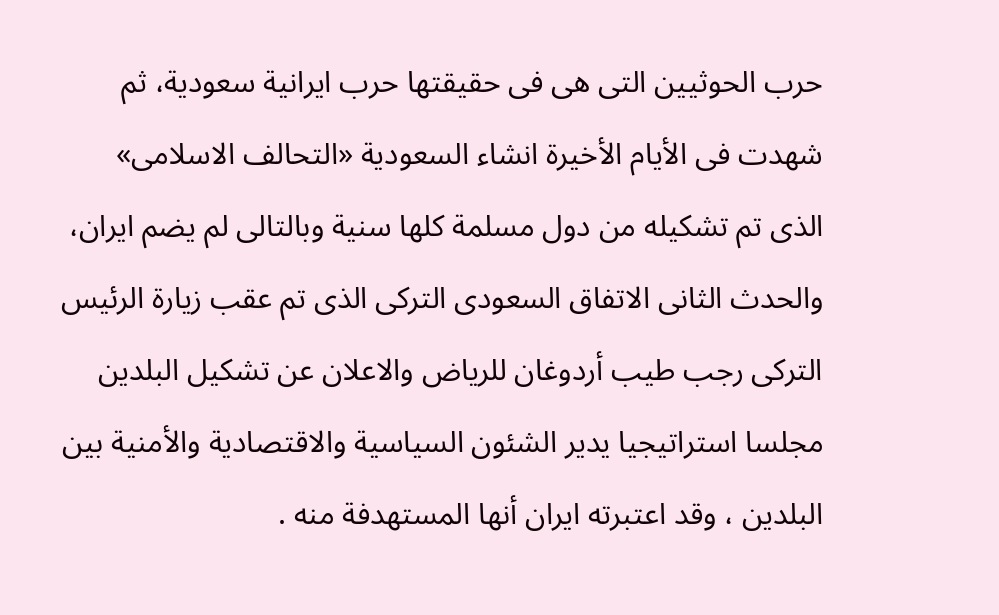حرب الحوثيين التى هى فى حقيقتها حرب ايرانية سعودية، ثم شهدت فى الأيام الأخيرة انشاء السعودية «التحالف الاسلامى» الذى تم تشكيله من دول مسلمة كلها سنية وبالتالى لم يضم ايران، والحدث الثانى الاتفاق السعودى التركى الذى تم عقب زيارة الرئيس التركى رجب طيب أردوغان للرياض والاعلان عن تشكيل البلدين مجلسا استراتيجيا يدير الشئون السياسية والاقتصادية والأمنية بين البلدين ، وقد اعتبرته ايران أنها المستهدفة منه .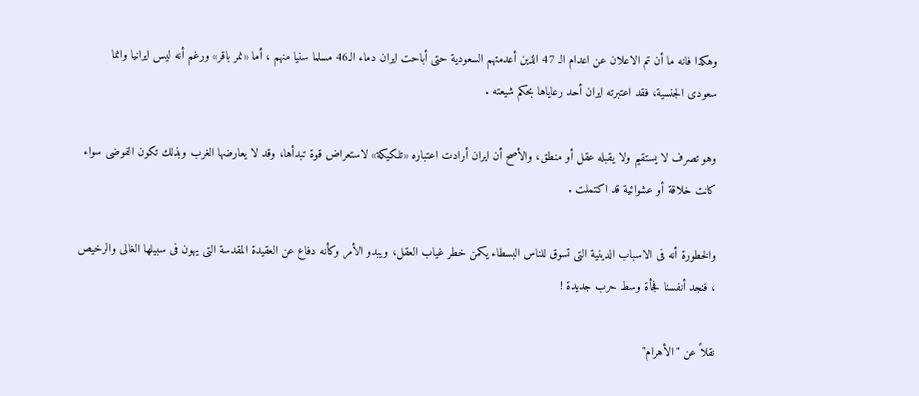وهكذا فانه ما أن تم الاعلان عن اعدام الـ 47 الذين أعدمتهم السعودية حتى أباحت ايران دماء الـ46 مسلما سنيا منهم ، أما «نمر باقر» ورغم أنه ليس ايرانيا وانما سعودى الجنسية، فقد اعتبرته ايران أحد رعاياها بحكم شيعته .

وهو تصرف لا يستقيم ولا يقبله عقل أو منطق، والأصح أن ايران أرادت اعتباره «تلكيكة» لاستعراض قوة تبدأها، وقد لا يعارضها الغرب وبذلك تكون الفوضى سواء كانت خلاقة أو عشوائية قد اكتملت .

والخطورة أنه فى الاسباب الدينية التى تسوق للناس البسطاء يكمن خطر غياب العقل، ويبدو الأمر وكأنه دفاع عن العقيدة المقدسة التى يهون فى سبيلها الغالى والرخيص ، فنجد أنفسنا فجأة وسط حرب جديدة !

نقلاً عن "الأهرام"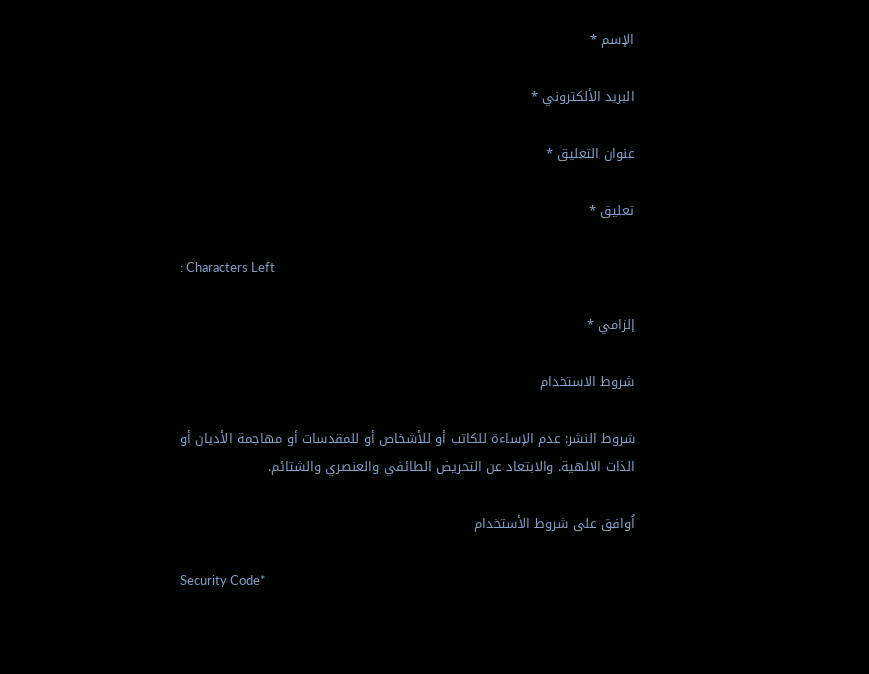الإسم *

البريد الألكتروني *

عنوان التعليق *

تعليق *

: Characters Left

إلزامي *

شروط الاستخدام

شروط النشر: عدم الإساءة للكاتب أو للأشخاص أو للمقدسات أو مهاجمة الأديان أو الذات الالهية. والابتعاد عن التحريض الطائفي والعنصري والشتائم.

اُوافق على شروط الأستخدام

Security Code*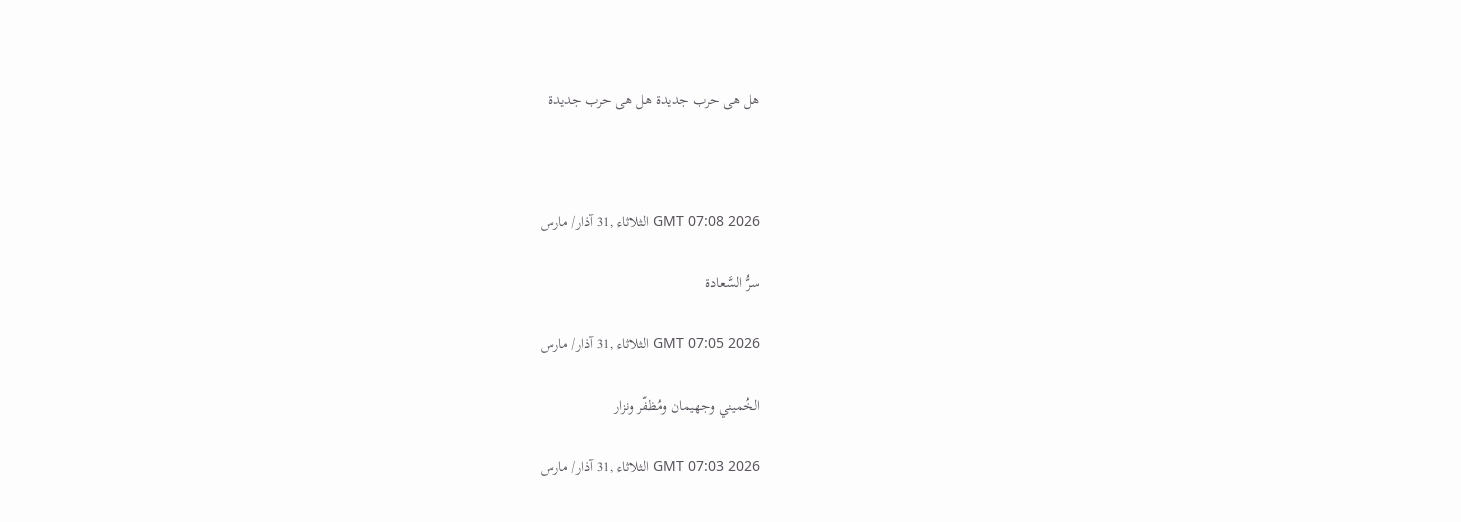هل هى حرب جديدة هل هى حرب جديدة



GMT 07:08 2026 الثلاثاء ,31 آذار/ مارس

سرُّ السَّعادة

GMT 07:05 2026 الثلاثاء ,31 آذار/ مارس

الخُميني وجهيمان ومُظفّر ونزار

GMT 07:03 2026 الثلاثاء ,31 آذار/ مارس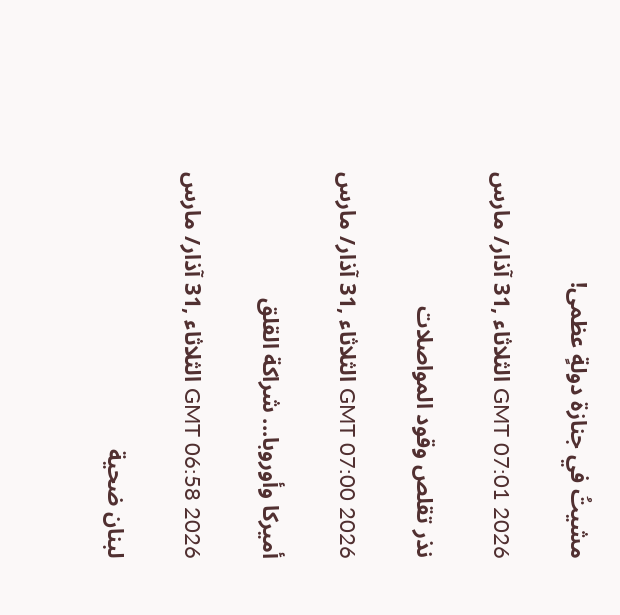مشيتُ في جنازة دولةٍ عظمى!

GMT 07:01 2026 الثلاثاء ,31 آذار/ مارس

نذر تقلص وقود المواصلات

GMT 07:00 2026 الثلاثاء ,31 آذار/ مارس

أميركا وأوروبا... شراكة القلق

GMT 06:58 2026 الثلاثاء ,31 آذار/ مارس

لبنان ضحية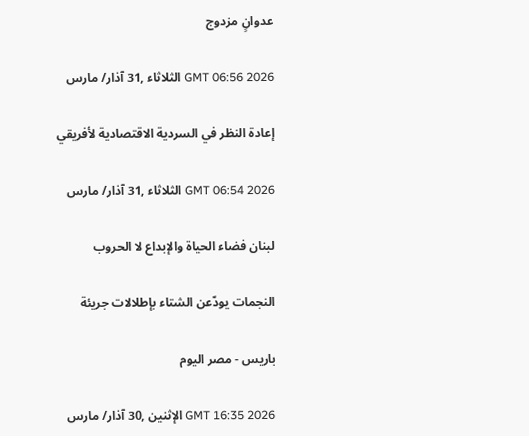عدوانٍ مزدوج

GMT 06:56 2026 الثلاثاء ,31 آذار/ مارس

إعادة النظر في السردية الاقتصادية لأفريقي

GMT 06:54 2026 الثلاثاء ,31 آذار/ مارس

لبنان فضاء الحياة والإبداع لا الحروب

النجمات يودّعن الشتاء بإطلالات جريئة

باريس - مصر اليوم

GMT 16:35 2026 الإثنين ,30 آذار/ مارس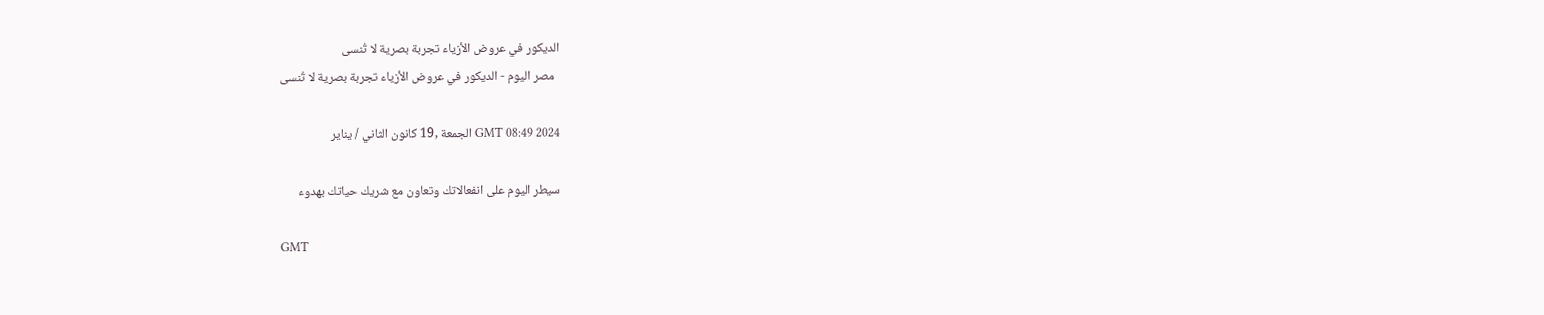الديكور في عروض الأزياء تجربة بصرية لا تُنسى
  مصر اليوم - الديكور في عروض الأزياء تجربة بصرية لا تُنسى

GMT 08:49 2024 الجمعة ,19 كانون الثاني / يناير

سيطر اليوم على انفعالاتك وتعاون مع شريك حياتك بهدوء

GMT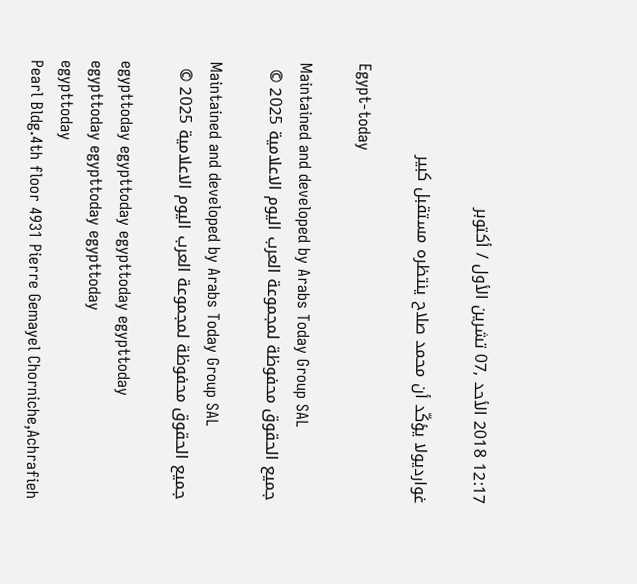12:17 2018 الأحد ,07 تشرين الأول / أكتوبر

غوارديولا يؤكّد أن محمد صلاح ينتظره مستقبل كبير

Egypt-today

Maintained and developed by Arabs Today Group SAL
جميع الحقوق محفوظة لمجموعة العرب اليوم الاعلامية 2025 ©

Maintained and developed by Arabs Today Group SAL
جميع الحقوق محفوظة لمجموعة العرب اليوم الاعلامية 2025 ©

egypttoday egypttoday egypttoday egypttoday
egypttoday egypttoday egypttoday
egypttoday
Pearl Bldg.4th floor 4931 Pierre Gemayel Chorniche,Achrafieh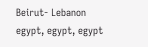Beirut- Lebanon
egypt, egypt, egypt